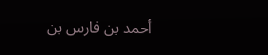أحمد بن فارس بن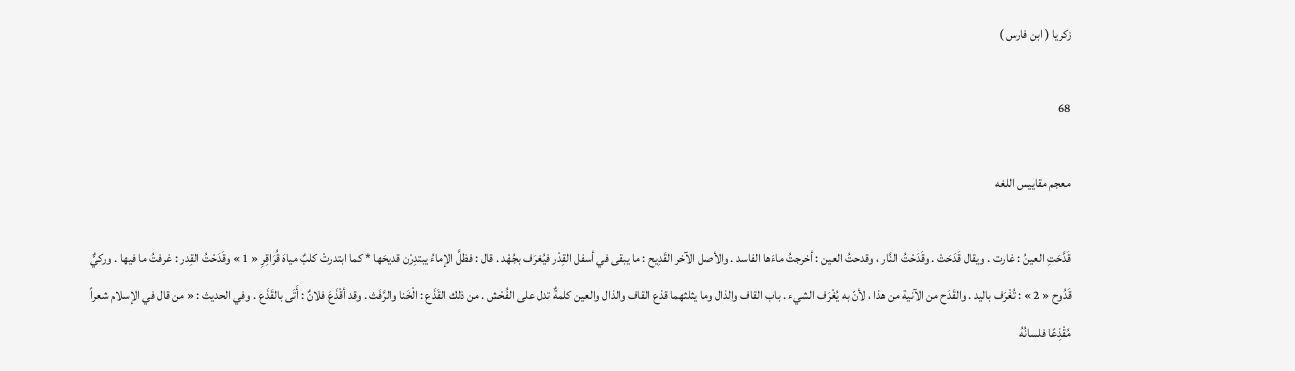زكريا ( ابن فارس )

68

معجم مقاييس اللغه

قَدَّحَتِ العينُ : غارت . ويقال قَدَحَتْ . وقَدَحْتُ النَّار ، وقدحتُ العين : أخرجتُ ماءَها الفاسد . والأصل الآخر القَدِيح : ما يبقى في أسفل القِدْر فيُغرَف بجُهْد . قال : فظلَّ الإماءُ يبتدِرْن قديحَها * كما ابتدرتْ كلبٌ مياهَ قُرَاقِرِ « 1 » وقَدَحْتُ القِدر : غرفتُ ما فيها . وركيٌّ قَدُوح « 2 » : تُغْرَف باليد . والقَدَح من الآنية من هذا ، لأنّ به يُغْرَف الشيء . باب القاف والذال وما يثلثهما قذع القاف والذال والعين كلمةٌ تدل على الفُحْش . من ذلك القَذَع : الْخَنا والرَّفَث . وقد أقْذَعَ فلانٌ : أَتَى بالقَذَع . وفي الحديث : « من قال في الإسلام شعراً مُقْذِعًا فلسانُهُ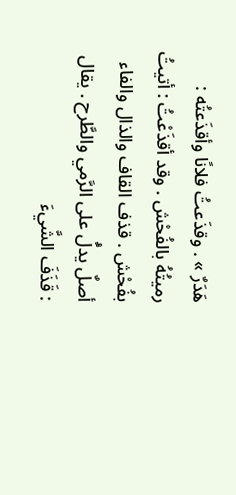هَدَرٌ » . وقذَعتُ فلانًا وأقذَعتُه : رميتُهُ بالفُحْش . وقد أقذَعْتُ : أتيتُ بفُحْش . قذف القاف والذال والفاء أصلٌ يدلُّ على الرَّمي والطَّرح . يقال : قَذَفَ الشَّيءَ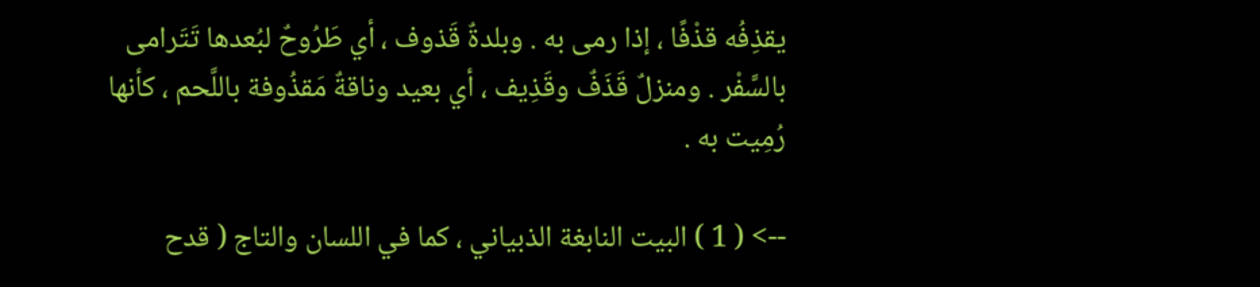يقذِفُه قذْفًا ، إذا رمى به . وبلدةٌ قَذوف ، أي طَرُوحٌ لبُعدها تَتَرامى بالسَّفْر . ومنزلٌ قَذَفٌ وقَذِيف ، أي بعيد وناقةٌ مَقذُوفة باللَّحم ، كأنها رُمِيت به .

--> ( 1 ) البيت النابغة الذبياني ، كما في اللسان والتاج ( قدح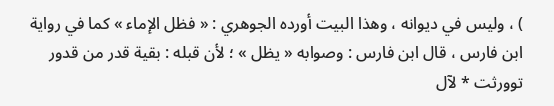) ، وليس في ديوانه ، وهذا البيت أورده الجوهري : « فظل الإماء » كما في رواية ابن فارس ، قال ابن فارس : وصوابه « يظل » ؛ لأن قبله : بقية قدر من قدور توورثت * لآل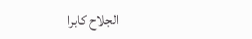الجلاح كابرا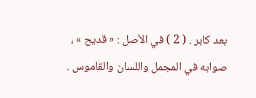بعد كابر . ( 2 ) في الأصل : « قديح » ، صوابه في المجمل واللسان والقاموس .